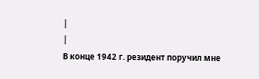|
|
В конце 1942 г. резидент поручил мне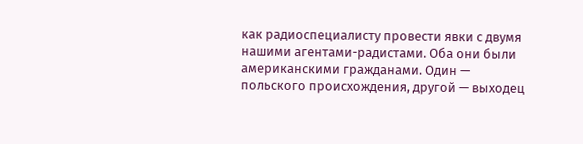как радиоспециалисту провести явки с двумя нашими агентами-радистами. Оба они были американскими гражданами. Один — польского происхождения, другой — выходец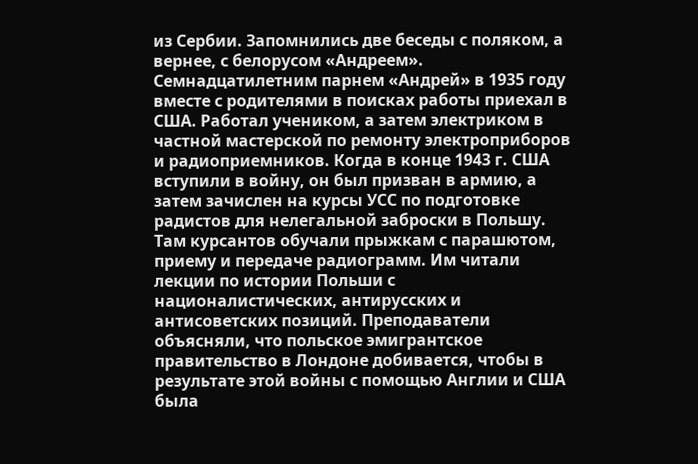из Сербии. Запомнились две беседы с поляком, а вернее, с белорусом «Андреем». Семнадцатилетним парнем «Андрей» в 1935 году вместе с родителями в поисках работы приехал в США. Работал учеником, а затем электриком в частной мастерской по ремонту электроприборов и радиоприемников. Когда в конце 1943 г. США вступили в войну, он был призван в армию, а затем зачислен на курсы УСС по подготовке радистов для нелегальной заброски в Польшу. Там курсантов обучали прыжкам с парашютом, приему и передаче радиограмм. Им читали лекции по истории Польши с националистических, антирусских и антисоветских позиций. Преподаватели объясняли, что польское эмигрантское правительство в Лондоне добивается, чтобы в результате этой войны с помощью Англии и США была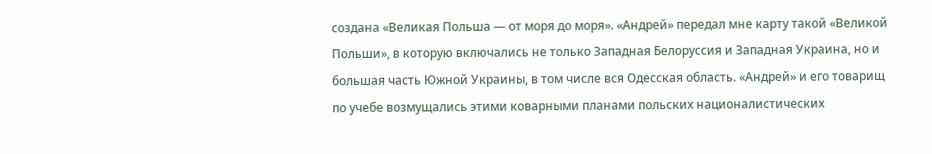создана «Великая Польша — от моря до моря». «Андрей» передал мне карту такой «Великой Польши», в которую включались не только Западная Белоруссия и Западная Украина, но и большая часть Южной Украины, в том числе вся Одесская область. «Андрей» и его товарищ по учебе возмущались этими коварными планами польских националистических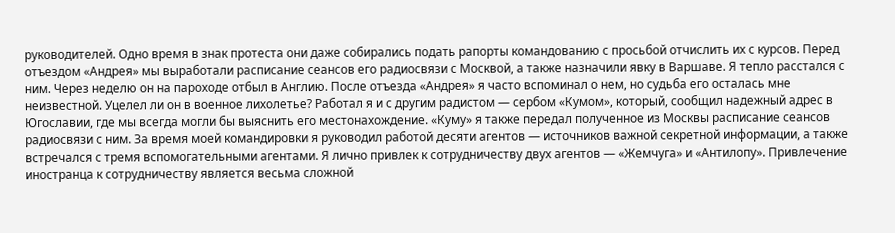руководителей. Одно время в знак протеста они даже собирались подать рапорты командованию с просьбой отчислить их с курсов. Перед отъездом «Андрея» мы выработали расписание сеансов его радиосвязи с Москвой, а также назначили явку в Варшаве. Я тепло расстался с ним. Через неделю он на пароходе отбыл в Англию. После отъезда «Андрея» я часто вспоминал о нем, но судьба его осталась мне неизвестной. Уцелел ли он в военное лихолетье? Работал я и с другим радистом — сербом «Кумом», который, сообщил надежный адрес в Югославии, где мы всегда могли бы выяснить его местонахождение. «Куму» я также передал полученное из Москвы расписание сеансов радиосвязи с ним. За время моей командировки я руководил работой десяти агентов — источников важной секретной информации, а также встречался с тремя вспомогательными агентами. Я лично привлек к сотрудничеству двух агентов — «Жемчуга» и «Антилопу». Привлечение иностранца к сотрудничеству является весьма сложной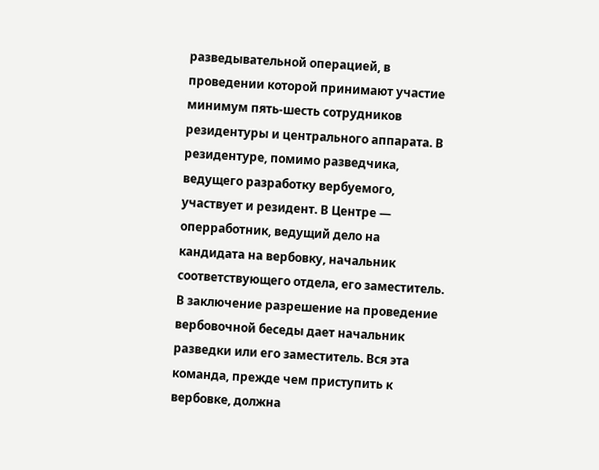разведывательной операцией, в проведении которой принимают участие минимум пять-шесть сотрудников резидентуры и центрального аппарата. В резидентуре, помимо разведчика, ведущего разработку вербуемого, участвует и резидент. В Центре — оперработник, ведущий дело на кандидата на вербовку, начальник соответствующего отдела, его заместитель. В заключение разрешение на проведение вербовочной беседы дает начальник разведки или его заместитель. Вся эта команда, прежде чем приступить к вербовке, должна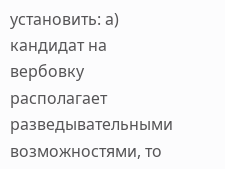установить: а) кандидат на вербовку располагает разведывательными возможностями, то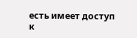есть имеет доступ к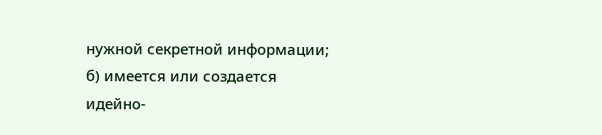нужной секретной информации; б) имеется или создается идейно-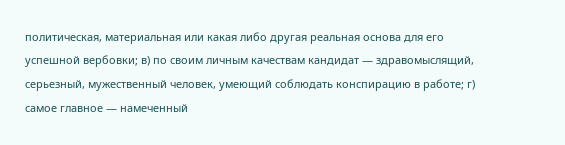политическая, материальная или какая либо другая реальная основа для его успешной вербовки; в) по своим личным качествам кандидат — здравомыслящий, серьезный, мужественный человек, умеющий соблюдать конспирацию в работе; г) самое главное — намеченный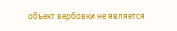объект вербовки не является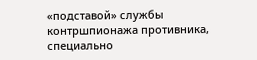«подставой» службы контршпионажа противника, специально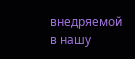внедряемой в нашу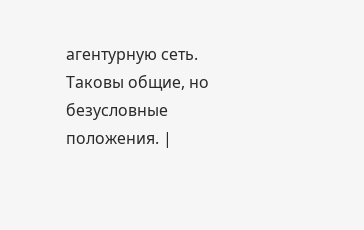агентурную сеть. Таковы общие, но безусловные положения. |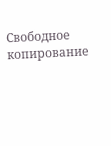Свободное копирование